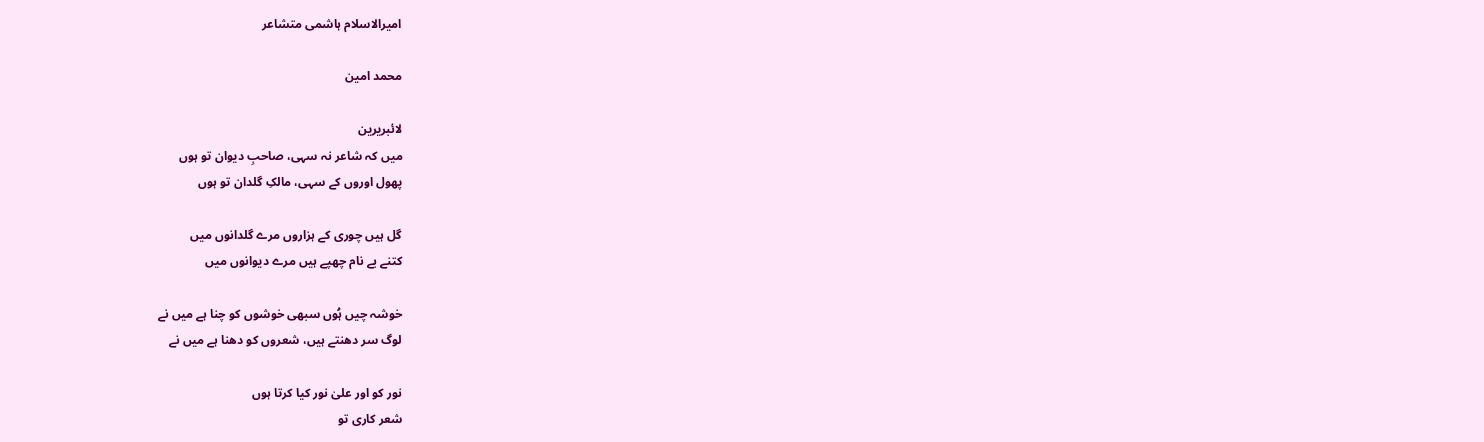امیرالاسلام ہاشمی متشاعر

محمد امین

لائبریرین
میں کہ شاعر نہ سہی، صاحبِ دیوان تو ہوں
پھول اوروں کے سہی، مالکِ گلدان تو ہوں

گل ہیں چوری کے ہزاروں مرے گلدانوں میں
کتنے بے نام چھپے ہیں مرے دیوانوں میں

خوشہ چیں ہُوں سبھی خوشوں کو چنا ہے میں نے
لوگ سر دھنتے ہیں، شعروں کو دھنا ہے میں نے

نور کو اور علیٰ نور کیا کرتا ہوں
شعر کاری تو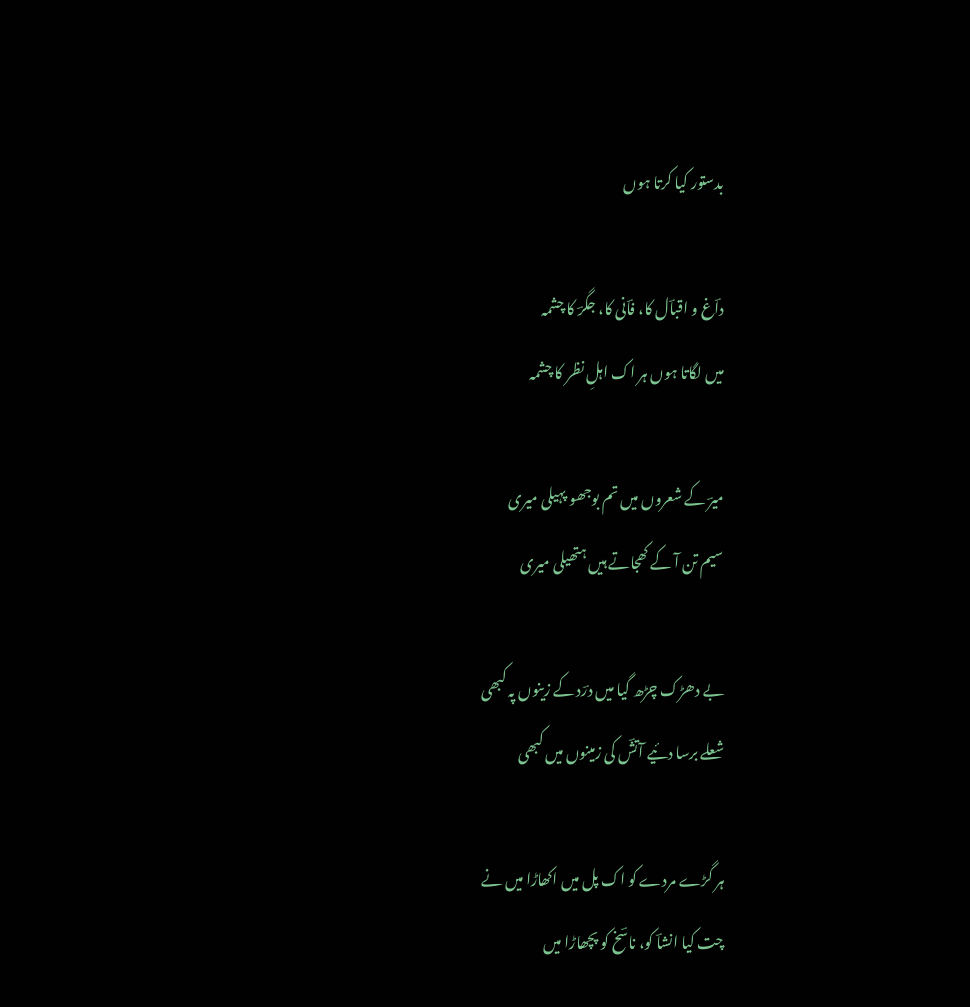بدستور کیا کرتا ہوں

داؔغ و اقباؔل کا، فاؔنی کا، جگرؔ کا چشمہ
میں لگاتا ہوں ہر اک اہلِ نظر کا چشمہ

میرؔ کے شعروں میں تم بوجھو پہیلی میری
سیم تن آ کے کھجاتے ہیں ہتھیلی میری

بے دھڑک چڑھ گیا میں درؔد کے زینوں پہ کبھی
شعلے برسا دئیے آتشؔ کی زمینوں میں کبھی

ہر گڑے مردے کو اک پل میں اکھاڑا میں نے
چت کیا انشاؔ کو، ناسؔخ کو پچھاڑا میں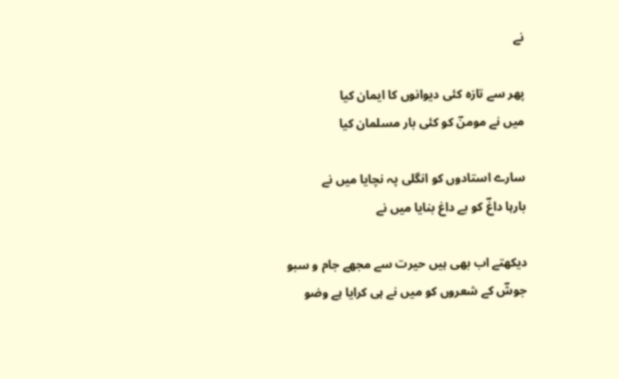نے

پھر سے تازہ کئی دیوانوں کا ایمان کیا
میں نے مومنؔ کو کئی بار مسلمان کیا

سارے استادوں کو انگلی پہ نچایا میں نے
بارہا داغؔ کو بے داغ بنایا میں نے

دیکھتے اب بھی ہیں حیرت سے مجھے جام و سبو
جوشؔ کے شعروں کو میں نے ہی کرایا ہے وضو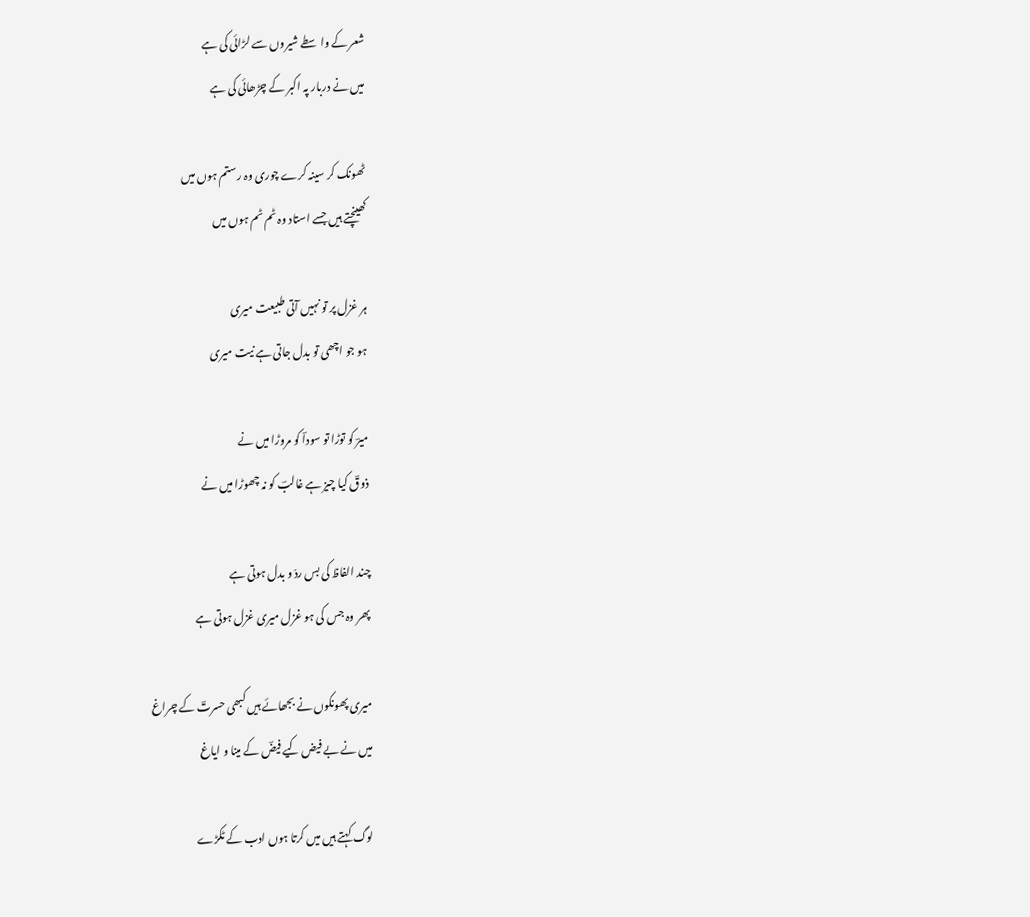شعر کے واسطے شیروں سے لڑائی کی ہے
میں نے دربار پہ اکبر کے چڑھائی کی ہے

ٹھونک کر سینہ کرے چوری وہ رستم ہوں میں
کھینچتے ہیں جسے استاد وہ ٹم ٹم ہوں میں

ہر غزل پر تو نہیں آتی طبیعت میری
ہو جو اچھی تو بدل جاتی ہے نیت میری

میرؔ کو توڑا تو سوداؔ کو مروڑا میں نے
ذوقؔ کیا چیز ہے غالبؔ کو نہ چھوڑا میں نے

چند الفاظ کی بس ردّ و بدل ہوتی ہے
پھر وہ جس کی ہو غزل میری غزل ہوتی ہے

میری پھونکوں نے بجھائے ہیں کبھی حسرتؔ کے چراغ
میں نے بے فیض کیے فیضؔ کے مینا و ایاغ

لوگ کہتے ہیں میں کرتا ہوں ادب کے ٹکڑے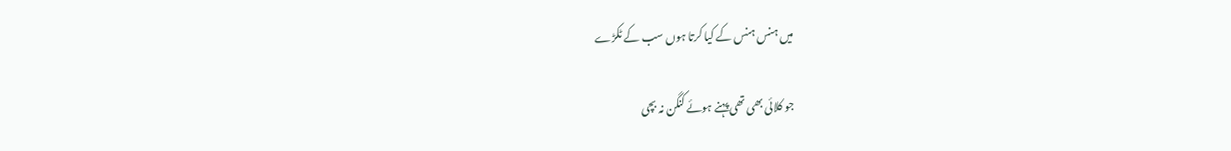میں ہنس ہنس کے کیا کرتا ہوں سب کے ٹکڑے

جو کلائی بھی تھی پہنے ہوئے کنگن نہ بچی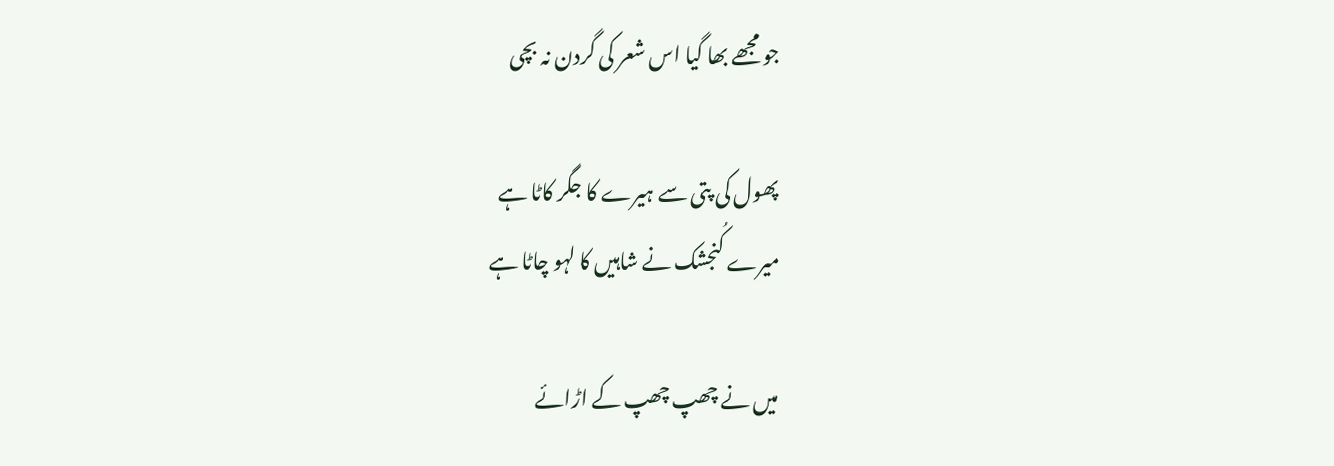جو مجھے بھا گیا اس شعر کی گردن نہ بچی

پھول کی پتی سے ہیرے کا جگر کاٹا ہے
میرے کُنجشک نے شاہیں کا لہو چاٹا ہے

میں نے چھپ چھپ کے اڑائے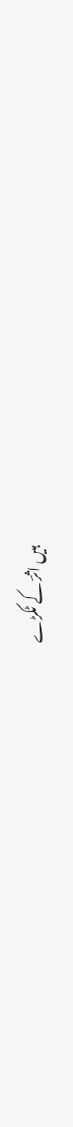ہیں اثرؔ کے ٹکڑے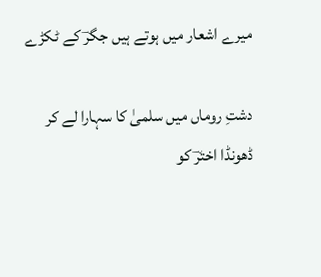میرے اشعار میں ہوتے ہیں جگرؔ کے ٹکڑے

دشتِ روماں میں سلمیٰ کا سہارا لے کر
ڈھونڈا اخترؔ کو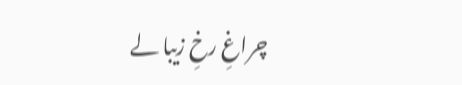چراغِ رخِ زیبا لے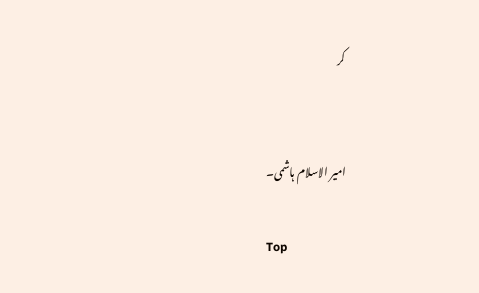کر


امیر الاسلام ہاشمی۔

Top